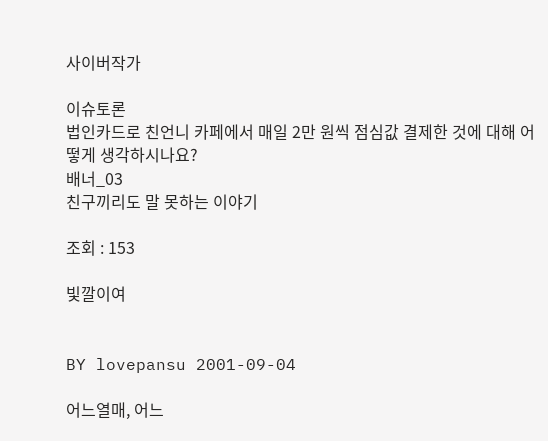사이버작가

이슈토론
법인카드로 친언니 카페에서 매일 2만 원씩 점심값 결제한 것에 대해 어떻게 생각하시나요?
배너_03
친구끼리도 말 못하는 이야기

조회 : 153

빛깔이여


BY lovepansu 2001-09-04

어느열매, 어느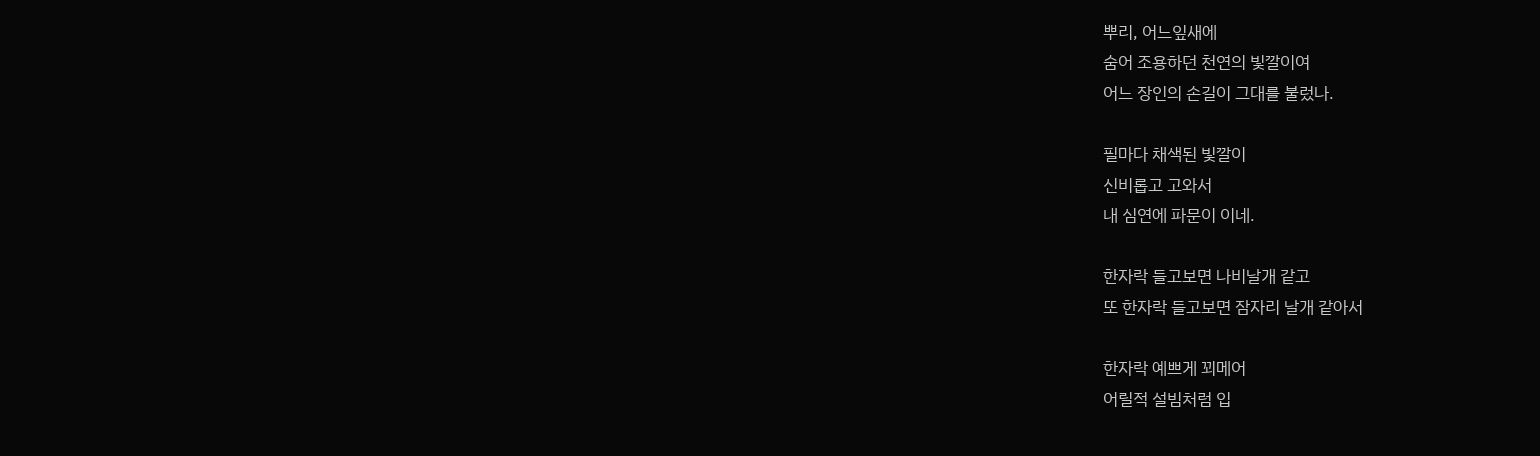뿌리, 어느잎새에
숨어 조용하던 천연의 빛깔이여
어느 장인의 손길이 그대를 불렀나.

필마다 채색된 빛깔이
신비롭고 고와서
내 심연에 파문이 이네.

한자락 들고보면 나비날개 같고
또 한자락 들고보면 잠자리 날개 같아서

한자락 예쁘게 꾀메어
어릴적 설빔처럼 입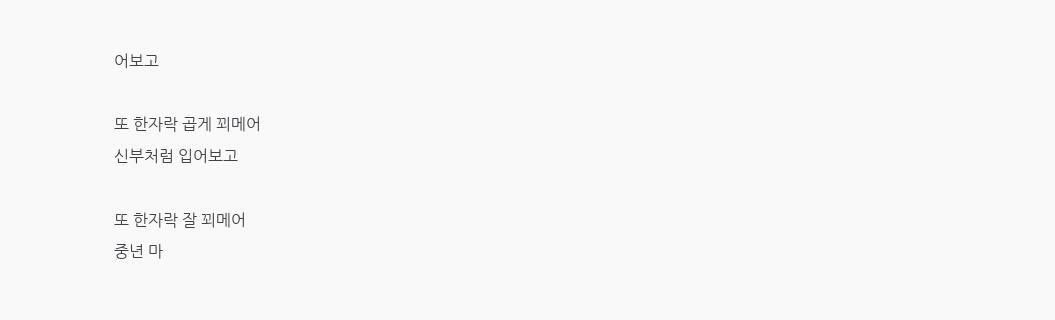어보고

또 한자락 곱게 꾀메어
신부처럼 입어보고

또 한자락 잘 꾀메어
중년 마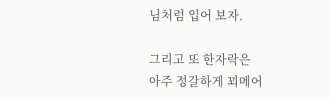님처럼 입어 보자.

그리고 또 한자락은
아주 정갈하게 꾀메어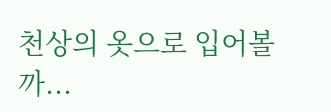천상의 옷으로 입어볼까...